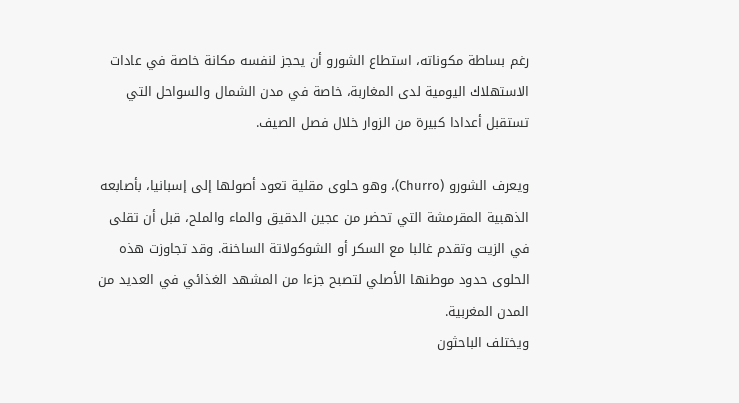رغم بساطة مكوناته، استطاع الشورو أن يحجز لنفسه مكانة خاصة في عادات الاستهلاك اليومية لدى المغاربة، خاصة في مدن الشمال والسواحل التي تستقبل أعدادا كبيرة من الزوار خلال فصل الصيف.

ويعرف الشورو (Churro)، وهو حلوى مقلية تعود أصولها إلى إسبانيا، بأصابعه الذهبية المقرمشة التي تحضر من عجين الدقيق والماء والملح، قبل أن تقلى في الزيت وتقدم غالبا مع السكر أو الشوكولاتة الساخنة. وقد تجاوزت هذه الحلوى حدود موطنها الأصلي لتصبح جزءا من المشهد الغذائي في العديد من المدن المغربية.
ويختلف الباحثون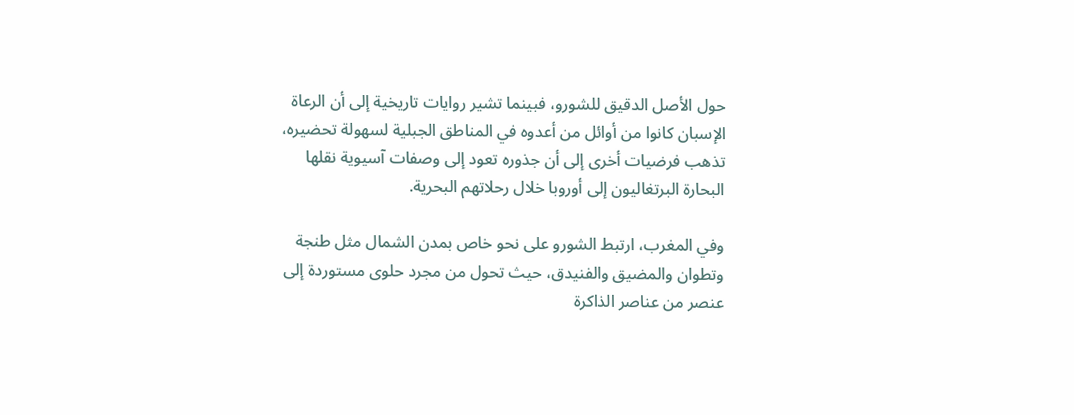حول الأصل الدقيق للشورو، فبينما تشير روايات تاريخية إلى أن الرعاة الإسبان كانوا من أوائل من أعدوه في المناطق الجبلية لسهولة تحضيره، تذهب فرضيات أخرى إلى أن جذوره تعود إلى وصفات آسيوية نقلها البحارة البرتغاليون إلى أوروبا خلال رحلاتهم البحرية.

وفي المغرب، ارتبط الشورو على نحو خاص بمدن الشمال مثل طنجة وتطوان والمضيق والفنيدق، حيث تحول من مجرد حلوى مستوردة إلى عنصر من عناصر الذاكرة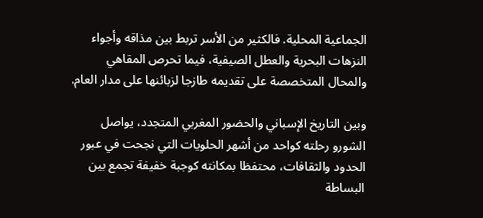الجماعية المحلية. فالكثير من الأسر تربط بين مذاقه وأجواء النزهات البحرية والعطل الصيفية، فيما تحرص المقاهي والمحال المتخصصة على تقديمه طازجا لزبائنها على مدار العام.

وبين التاريخ الإسباني والحضور المغربي المتجدد، يواصل الشورو رحلته كواحد من أشهر الحلويات التي نجحت في عبور الحدود والثقافات، محتفظا بمكانته كوجبة خفيفة تجمع بين البساطة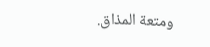ومتعة المذاق.